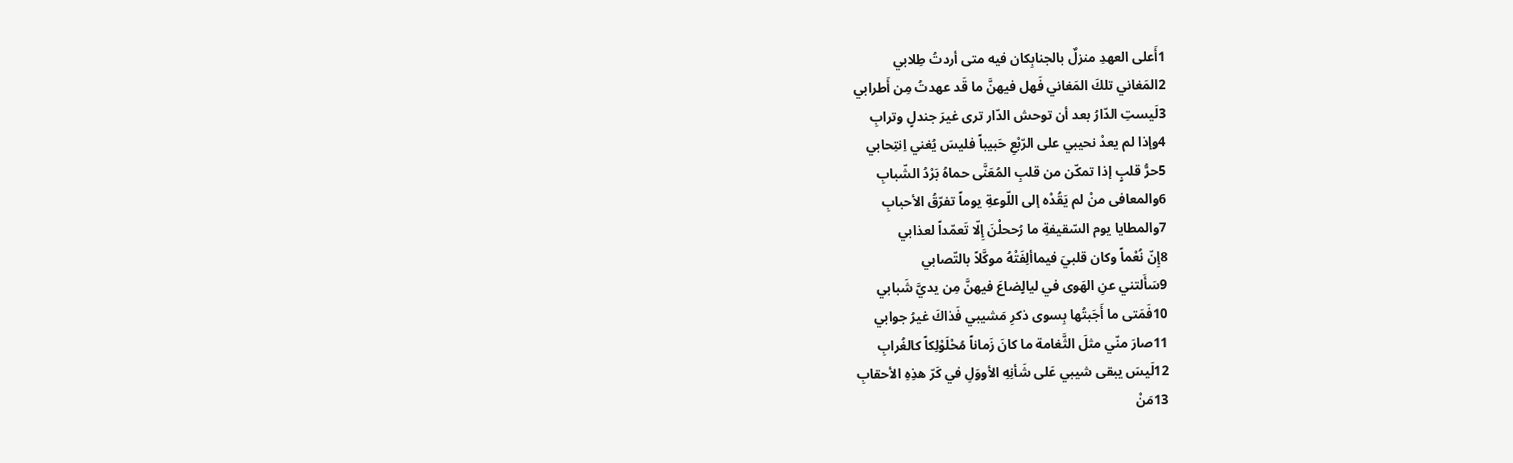1أَعلى العهدِ منزلٌ بالجنابِكان فيه متى أردتُ طِلابي
2المَغاني تلكَ المَغاني فَهل فيهنَّ ما قَد عهدتُ مِن أَطرابي
3لَيستِ الدّارُ بعد أن توحش الدّار ترى غيرَ جندلٍ وترابِ
4وإذا لم يعدْ نحيبي على الرّبْعِ حَبيباً فليسَ يُغني اِنتِحابي
5حرُّ قلبٍ إذا تمكّن من قلبِ المُعَنَّى حماهُ بَرْدُ الشّبابِ
6والمعافى منْ لم يَقُدْه إلى اللّوعةِ يوماً تفرّقُ الأحبابِ
7والمطايا يوم السّقيفةِ ما رُححلْنَ إِلّا تَعمّداً لعذابي
8إِنّ نُعْماً وكان قلبيَ فيماألِفَتْهُ موكَّلاً بالتّصابي
9سَأَلتني عنِ الهَوى في ليالٍضاعَ فيهنَّ مِن يديَّ شَبابي
10فَمَتى ما أَجَبتُها بِسوى ذكرِ مَشيبي فَذاكَ غيرُ جوابي
11صارَ منّي مثلَ الثَّغامة ما كانَ زَماناً مُحْلَوْلِكاً كالغُرابِ
12لَيسَ يبقى شيبي عَلى شَأنِهِ الأووَلِ في كَرّ هذِهِ الأحقابِ
13مَنْ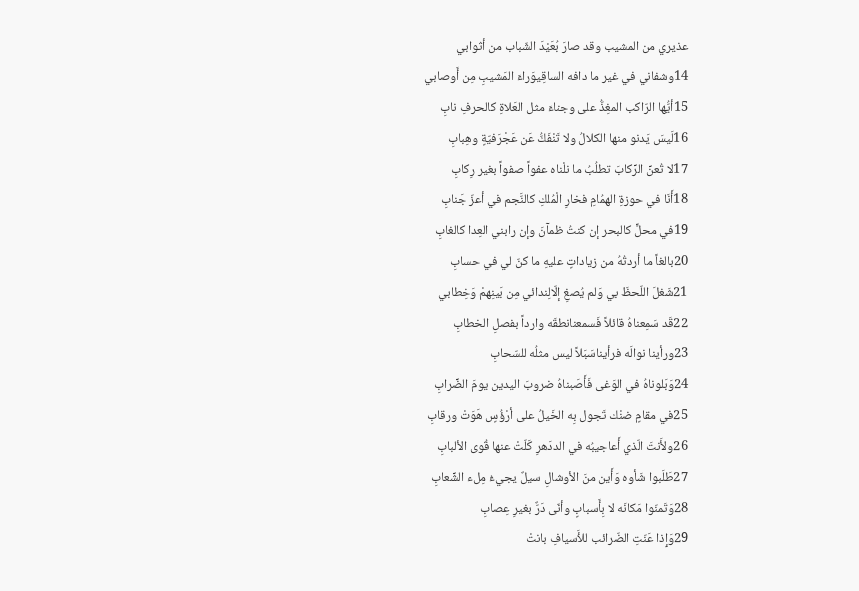عذيري من المشيب وقد صارَ بُعَيْدَ الشّباب من أثوابي
14وشفاني في غير ما دافه الساقِيوَراءَ المَشيبِ مِن أَوصابي
15أيُّها الرّاكب المغِذُّ على وجناءَ مثل العَلاةِ كالحرفِ نابِ
16لَيسَ يَدنو منها الكلالُ ولا تَنْفَكُّ عَن عَجْرَفيّةٍ وهِبابِ
17لا تُعنِّ الرِّكابَ تطلُبُ ما نلْناه عفواً صفواً بغير رِكابِ
18أَنَا في حوزةِ الهمُامِ فخارِ الْمُلكِ كالنَّجم في أعزّ جَنابِ
19في محلٍّ كالبحر إن كنتُ ظمآنَ وإن رابني العِدا كالغابِ
20بالغاً ما أردتُهُ من زياداتٍ عليهِ ما كنّ لي في حسابِ
21شَغلَ اللّحظَ بي وَلم يُصغِ إلّالِندائي مِن بَينِهمْ وَخِطابي
22قَد سَمِعناهُ قائلاً فَسمعنانطقَه وارداً بفصلِ الخطابِ
23ورأينا نوالَه فرأيناسَبَلاً ليس مثلُه للسّحابِ
24وَبَلوناهُ في الوَغى فَأَصَبناهُ ضروبَ اليدين يومَ الضِّرابِ
25في مقامٍ ضنْك تَجول بِه الخَيلُ على أرْؤُسٍ هَوَتْ ورقابِ
26ولأَنتَ الّذي أَعاجيبُه في الددَهرِ كَلّتْ عنها قُوى الألبابِ
27طَلَبوا شَأوه وَأَين منَ الأوشالِ سيلٌ يجيءُ مِلء الشِّعابِ
28وَتَمنّوا مَكانَه لا بِأَسبابٍ وأنّى دَرٌّ بغيرِ عِصابِ
29وَإِذا عَنّتِ الضّرائب للأَسيافِ بانتْ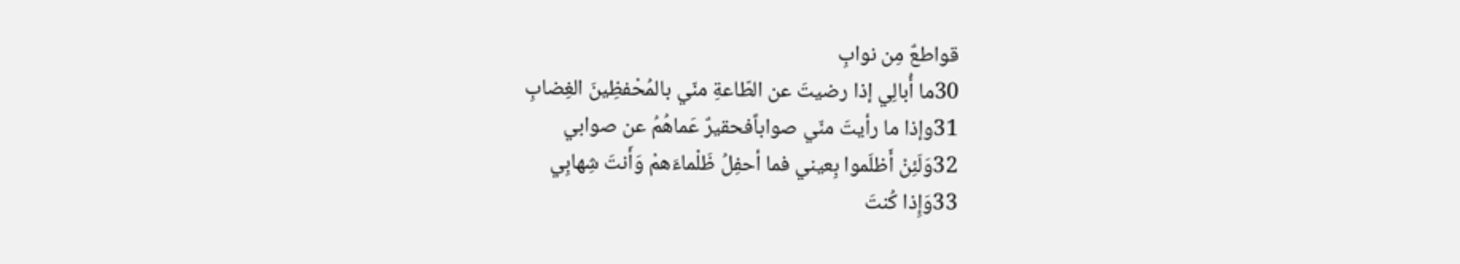قواطعٌ مِن نوابِ
30ما أُبالِي إذا رضيتَ عن الطّاعةِ منّي بالمُحْفظِينَ الغِضابِ
31وإذا ما رأيتَ منّي صواباًفحقيرٌ عَماهُمُ عن صوابي
32وَلَئِنْ أَظلَموا بِعيني فما أحفِلُ ظَلْماءَهمْ وَأَنتَ شِهابِي
33وَإِذا كُنتَ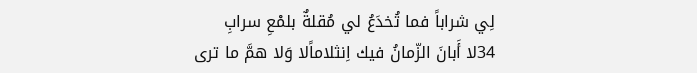لِي شراباً فما تُخدَعُ لي مُقلةٌ بلمْعِ سرابِ
34لا أَبانَ الزّمانُ فيك اِنثلاماًلا وَلا همَّ ما ترى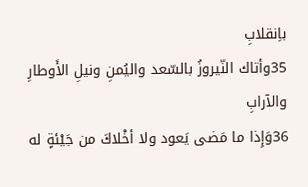باِنقلابِ
35وأتاك النّيروزُ بالسّعد واليُمنِ ونيلِ الأَوطارِ والآرابِ
36وَإِذا ما مَضى يَعود ولا أخْلاكَ من جَيْئةٍ له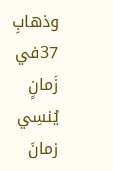وذهابِ
37في زَمانٍ يُنسِي زمانَ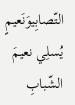التّصابِيوَنَعيمٍ يُسلِي نعيمَ الشّبابِ